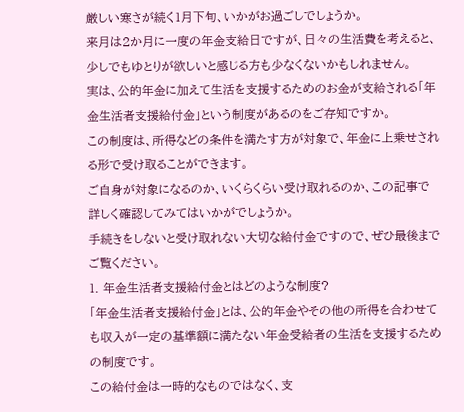厳しい寒さが続く1月下旬、いかがお過ごしでしょうか。
来月は2か月に一度の年金支給日ですが、日々の生活費を考えると、少しでもゆとりが欲しいと感じる方も少なくないかもしれません。
実は、公的年金に加えて生活を支援するためのお金が支給される「年金生活者支援給付金」という制度があるのをご存知ですか。
この制度は、所得などの条件を満たす方が対象で、年金に上乗せされる形で受け取ることができます。
ご自身が対象になるのか、いくらくらい受け取れるのか、この記事で詳しく確認してみてはいかがでしょうか。
手続きをしないと受け取れない大切な給付金ですので、ぜひ最後までご覧ください。
1. 年金生活者支援給付金とはどのような制度?
「年金生活者支援給付金」とは、公的年金やその他の所得を合わせても収入が一定の基準額に満たない年金受給者の生活を支援するための制度です。
この給付金は一時的なものではなく、支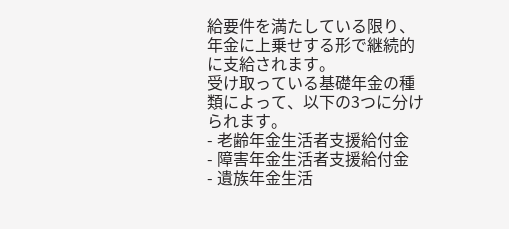給要件を満たしている限り、年金に上乗せする形で継続的に支給されます。
受け取っている基礎年金の種類によって、以下の3つに分けられます。
- 老齢年金生活者支援給付金
- 障害年金生活者支援給付金
- 遺族年金生活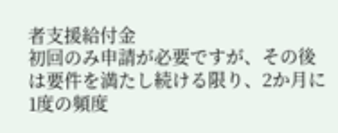者支援給付金
初回のみ申請が必要ですが、その後は要件を満たし続ける限り、2か月に1度の頻度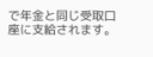で年金と同じ受取口座に支給されます。